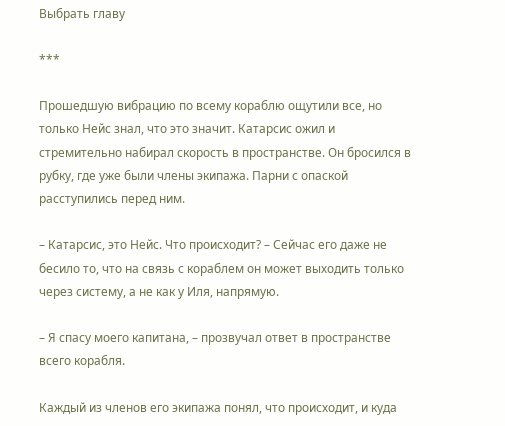Выбрать главу

***

Прошедшую вибрацию по всему кораблю ощутили все, но только Нейс знал, что это значит. Катарсис ожил и стремительно набирал скорость в пространстве. Он бросился в рубку, где уже были члены экипажа. Парни с опаской расступились перед ним.

– Катарсис, это Нейс. Что происходит? – Сейчас его даже не бесило то, что на связь с кораблем он может выходить только через систему, а не как у Иля, напрямую.

– Я спасу моего капитана, – прозвучал ответ в пространстве всего корабля.

Каждый из членов его экипажа понял, что происходит, и куда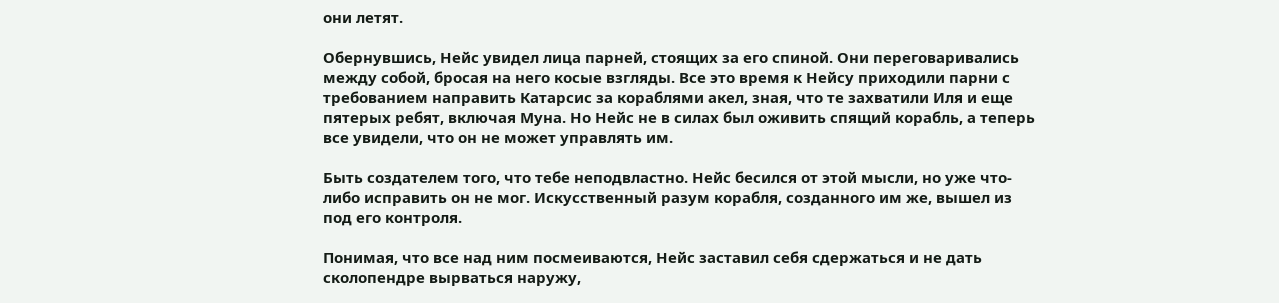они летят.

Обернувшись, Нейс увидел лица парней, стоящих за его спиной. Они переговаривались между собой, бросая на него косые взгляды. Все это время к Нейсу приходили парни с требованием направить Катарсис за кораблями акел, зная, что те захватили Иля и еще пятерых ребят, включая Муна. Но Нейс не в силах был оживить спящий корабль, а теперь все увидели, что он не может управлять им.

Быть создателем того, что тебе неподвластно. Нейс бесился от этой мысли, но уже что-либо исправить он не мог. Искусственный разум корабля, созданного им же, вышел из под его контроля.

Понимая, что все над ним посмеиваются, Нейс заставил себя сдержаться и не дать сколопендре вырваться наружу,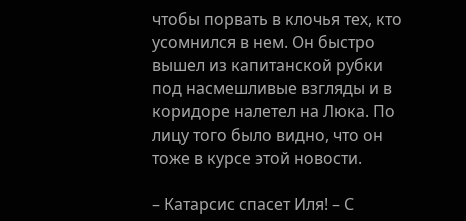чтобы порвать в клочья тех, кто усомнился в нем. Он быстро вышел из капитанской рубки под насмешливые взгляды и в коридоре налетел на Люка. По лицу того было видно, что он тоже в курсе этой новости.

– Катарсис спасет Иля! – С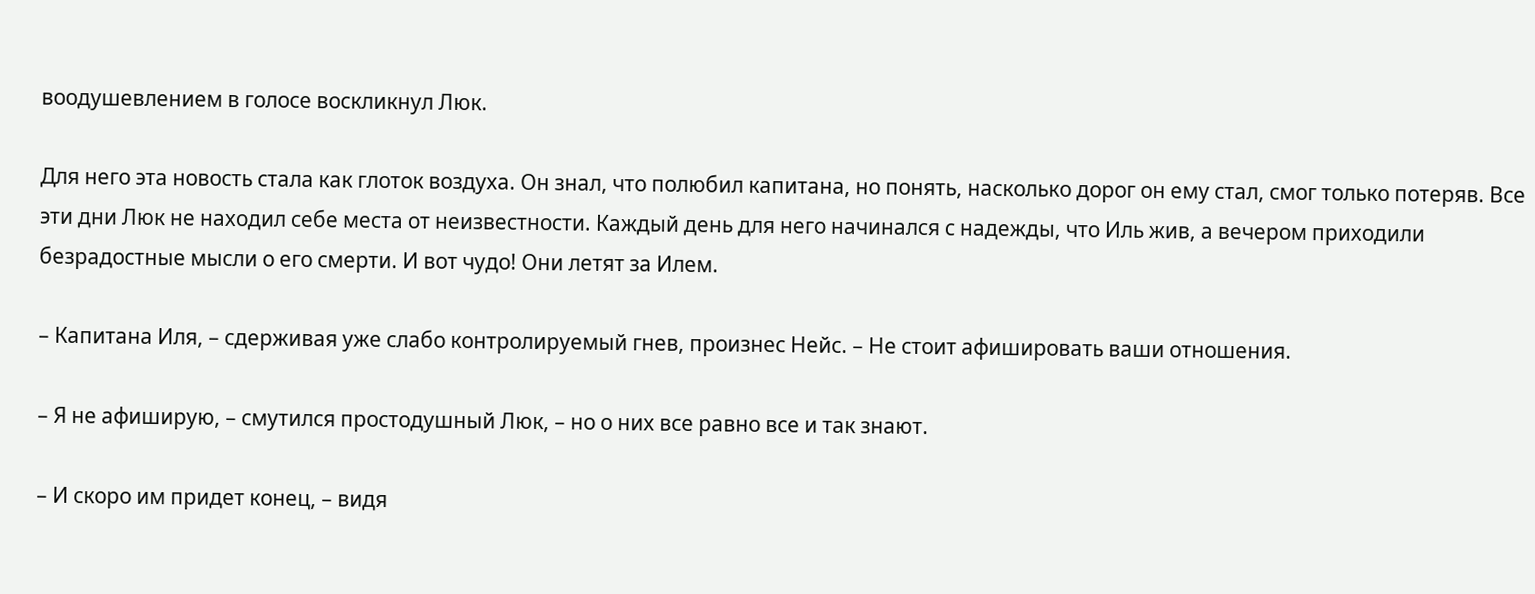воодушевлением в голосе воскликнул Люк.

Для него эта новость стала как глоток воздуха. Он знал, что полюбил капитана, но понять, насколько дорог он ему стал, смог только потеряв. Все эти дни Люк не находил себе места от неизвестности. Каждый день для него начинался с надежды, что Иль жив, а вечером приходили безрадостные мысли о его смерти. И вот чудо! Они летят за Илем.

– Капитана Иля, – сдерживая уже слабо контролируемый гнев, произнес Нейс. – Не стоит афишировать ваши отношения.

– Я не афиширую, – смутился простодушный Люк, – но о них все равно все и так знают.

– И скоро им придет конец, – видя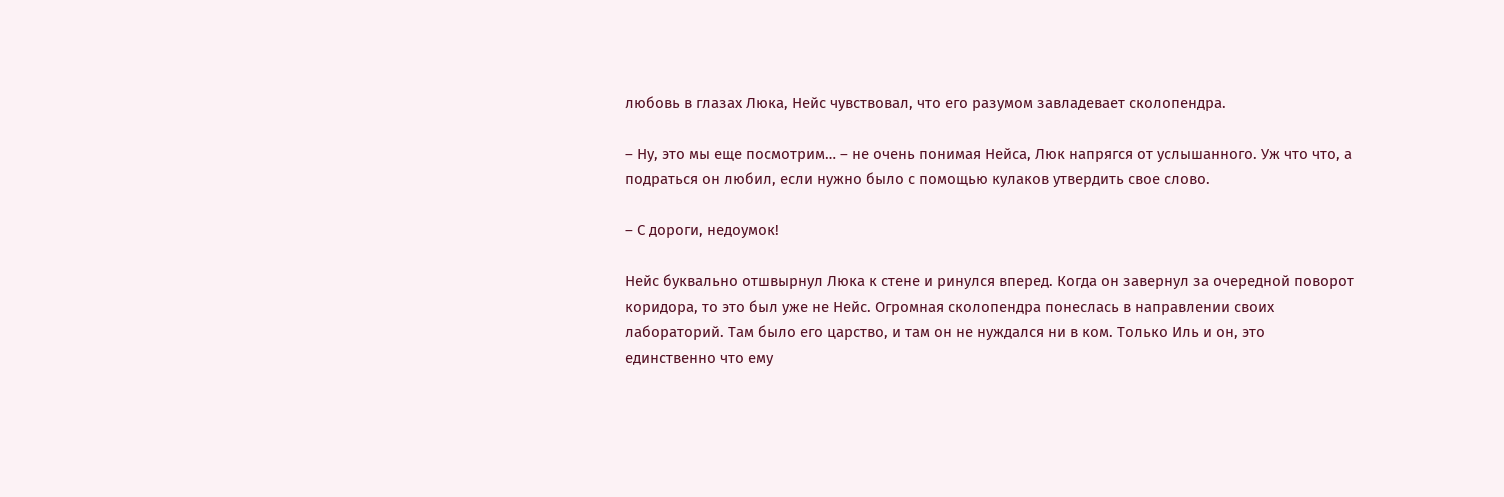любовь в глазах Люка, Нейс чувствовал, что его разумом завладевает сколопендра.

– Ну, это мы еще посмотрим… – не очень понимая Нейса, Люк напрягся от услышанного. Уж что что, а подраться он любил, если нужно было с помощью кулаков утвердить свое слово.

– С дороги, недоумок!

Нейс буквально отшвырнул Люка к стене и ринулся вперед. Когда он завернул за очередной поворот коридора, то это был уже не Нейс. Огромная сколопендра понеслась в направлении своих лабораторий. Там было его царство, и там он не нуждался ни в ком. Только Иль и он, это единственно что ему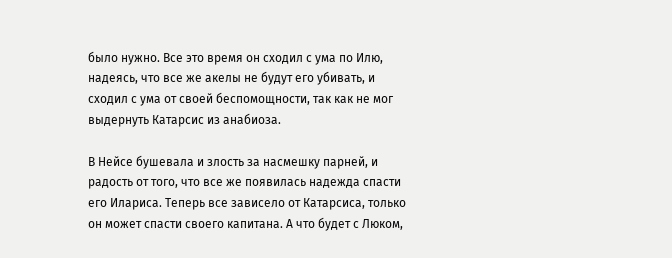было нужно. Все это время он сходил с ума по Илю, надеясь, что все же акелы не будут его убивать, и сходил с ума от своей беспомощности, так как не мог выдернуть Катарсис из анабиоза.

В Нейсе бушевала и злость за насмешку парней, и радость от того, что все же появилась надежда спасти его Илариса. Теперь все зависело от Катарсиса, только он может спасти своего капитана. А что будет с Люком,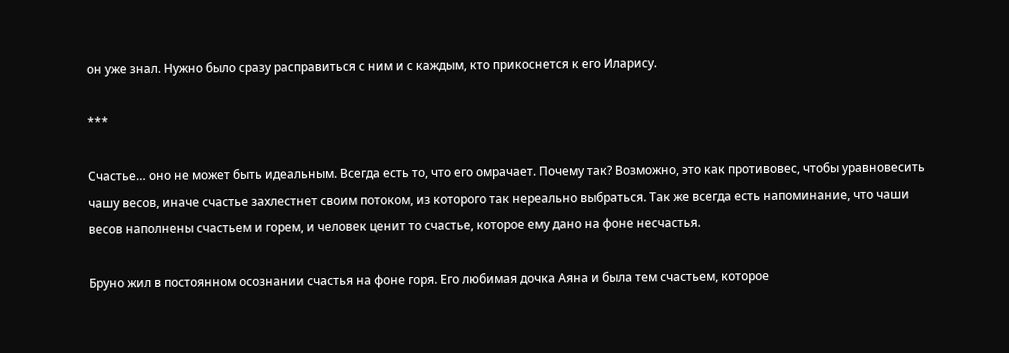он уже знал. Нужно было сразу расправиться с ним и с каждым, кто прикоснется к его Иларису.

***

Счастье… оно не может быть идеальным. Всегда есть то, что его омрачает. Почему так? Возможно, это как противовес, чтобы уравновесить чашу весов, иначе счастье захлестнет своим потоком, из которого так нереально выбраться. Так же всегда есть напоминание, что чаши весов наполнены счастьем и горем, и человек ценит то счастье, которое ему дано на фоне несчастья.

Бруно жил в постоянном осознании счастья на фоне горя. Его любимая дочка Аяна и была тем счастьем, которое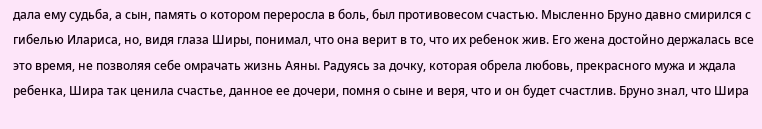дала ему судьба, а сын, память о котором переросла в боль, был противовесом счастью. Мысленно Бруно давно смирился с гибелью Илариса, но, видя глаза Ширы, понимал, что она верит в то, что их ребенок жив. Его жена достойно держалась все это время, не позволяя себе омрачать жизнь Аяны. Радуясь за дочку, которая обрела любовь, прекрасного мужа и ждала ребенка, Шира так ценила счастье, данное ее дочери, помня о сыне и веря, что и он будет счастлив. Бруно знал, что Шира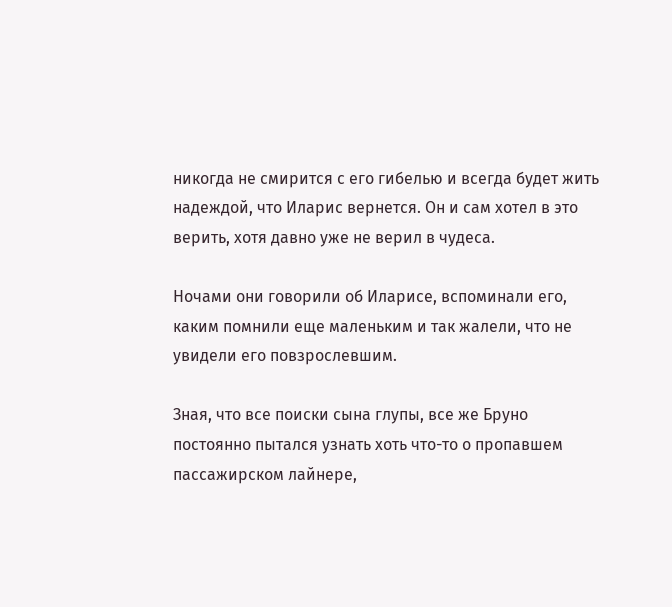никогда не смирится с его гибелью и всегда будет жить надеждой, что Иларис вернется. Он и сам хотел в это верить, хотя давно уже не верил в чудеса.

Ночами они говорили об Иларисе, вспоминали его, каким помнили еще маленьким и так жалели, что не увидели его повзрослевшим.

Зная, что все поиски сына глупы, все же Бруно постоянно пытался узнать хоть что-то о пропавшем пассажирском лайнере,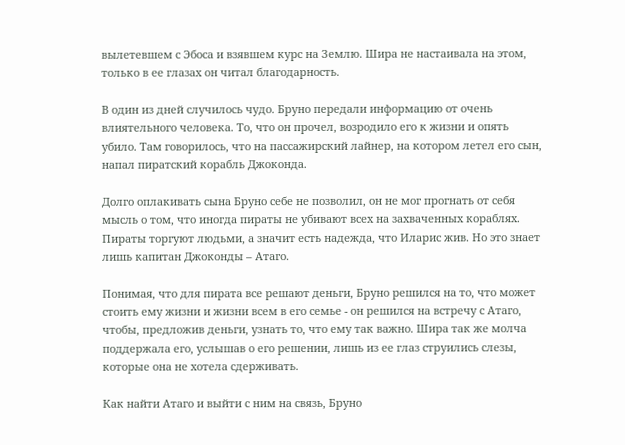вылетевшем с Эбоса и взявшем курс на Землю. Шира не настаивала на этом, только в ее глазах он читал благодарность.

В один из дней случилось чудо. Бруно передали информацию от очень влиятельного человека. То, что он прочел, возродило его к жизни и опять убило. Там говорилось, что на пассажирский лайнер, на котором летел его сын, напал пиратский корабль Джоконда.

Долго оплакивать сына Бруно себе не позволил, он не мог прогнать от себя мысль о том, что иногда пираты не убивают всех на захваченных кораблях. Пираты торгуют людьми, а значит есть надежда, что Иларис жив. Но это знает лишь капитан Джоконды – Атаго.

Понимая, что для пирата все решают деньги, Бруно решился на то, что может стоить ему жизни и жизни всем в его семье - он решился на встречу с Атаго, чтобы, предложив деньги, узнать то, что ему так важно. Шира так же молча поддержала его, услышав о его решении, лишь из ее глаз струились слезы, которые она не хотела сдерживать.

Как найти Атаго и выйти с ним на связь, Бруно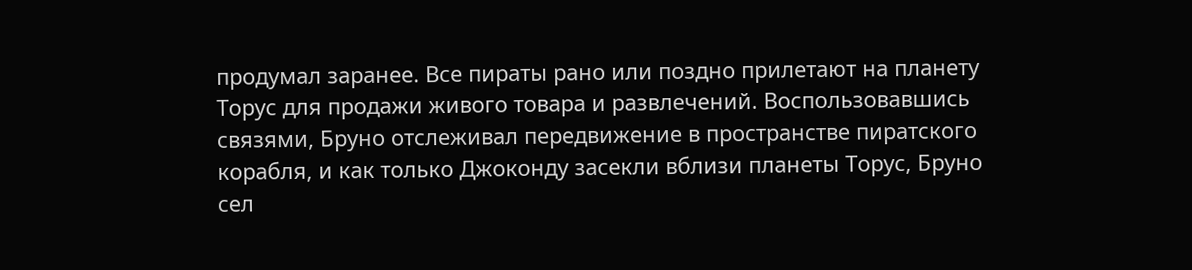продумал заранее. Все пираты рано или поздно прилетают на планету Торус для продажи живого товара и развлечений. Воспользовавшись связями, Бруно отслеживал передвижение в пространстве пиратского корабля, и как только Джоконду засекли вблизи планеты Торус, Бруно сел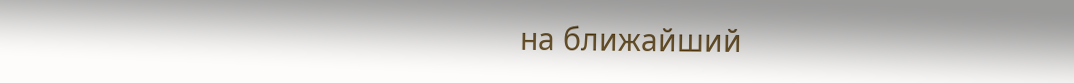на ближайший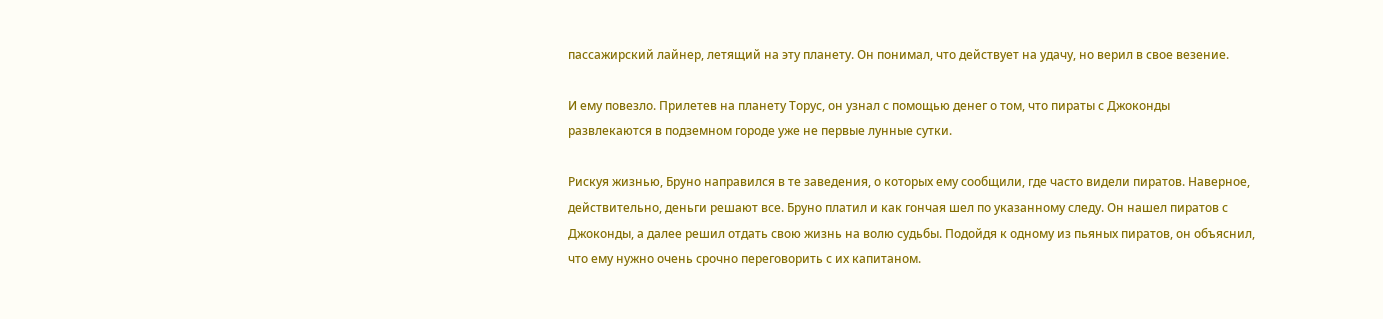пассажирский лайнер, летящий на эту планету. Он понимал, что действует на удачу, но верил в свое везение.

И ему повезло. Прилетев на планету Торус, он узнал с помощью денег о том, что пираты с Джоконды развлекаются в подземном городе уже не первые лунные сутки.

Рискуя жизнью, Бруно направился в те заведения, о которых ему сообщили, где часто видели пиратов. Наверное, действительно, деньги решают все. Бруно платил и как гончая шел по указанному следу. Он нашел пиратов с Джоконды, а далее решил отдать свою жизнь на волю судьбы. Подойдя к одному из пьяных пиратов, он объяснил, что ему нужно очень срочно переговорить с их капитаном.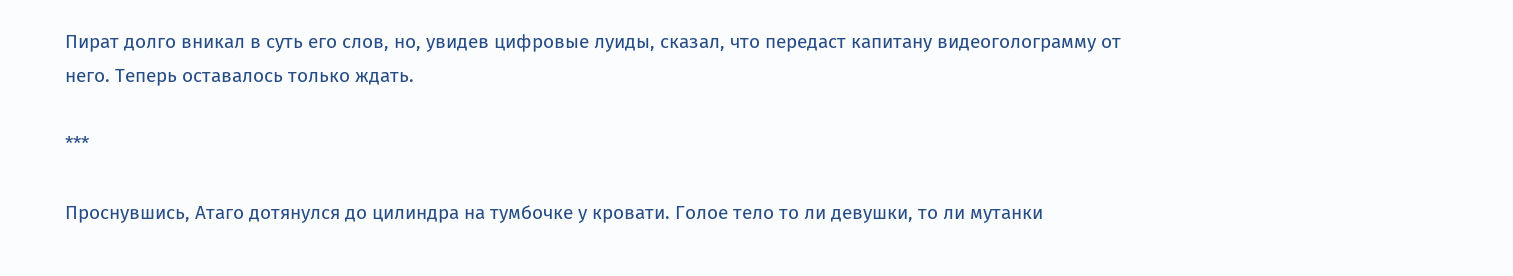Пират долго вникал в суть его слов, но, увидев цифровые луиды, сказал, что передаст капитану видеоголограмму от него. Теперь оставалось только ждать.

***

Проснувшись, Атаго дотянулся до цилиндра на тумбочке у кровати. Голое тело то ли девушки, то ли мутанки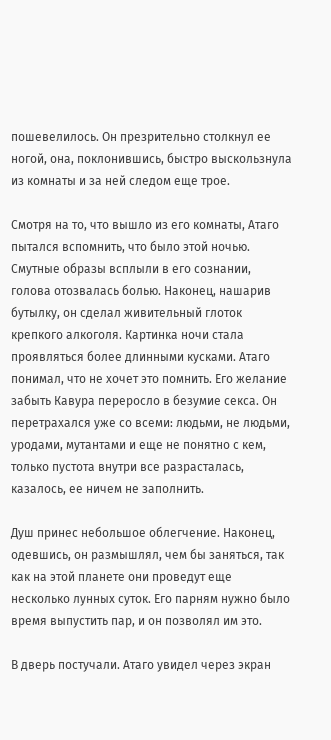пошевелилось. Он презрительно столкнул ее ногой, она, поклонившись, быстро выскользнула из комнаты и за ней следом еще трое.

Смотря на то, что вышло из его комнаты, Атаго пытался вспомнить, что было этой ночью. Смутные образы всплыли в его сознании, голова отозвалась болью. Наконец, нашарив бутылку, он сделал живительный глоток крепкого алкоголя. Картинка ночи стала проявляться более длинными кусками. Атаго понимал, что не хочет это помнить. Его желание забыть Кавура переросло в безумие секса. Он перетрахался уже со всеми: людьми, не людьми, уродами, мутантами и еще не понятно с кем, только пустота внутри все разрасталась, казалось, ее ничем не заполнить.

Душ принес небольшое облегчение. Наконец, одевшись, он размышлял, чем бы заняться, так как на этой планете они проведут еще несколько лунных суток. Его парням нужно было время выпустить пар, и он позволял им это.

В дверь постучали. Атаго увидел через экран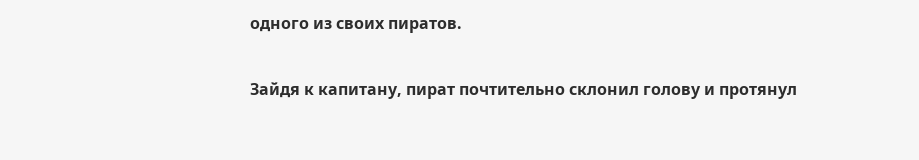одного из своих пиратов.

Зайдя к капитану, пират почтительно склонил голову и протянул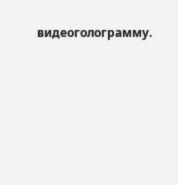видеоголограмму.